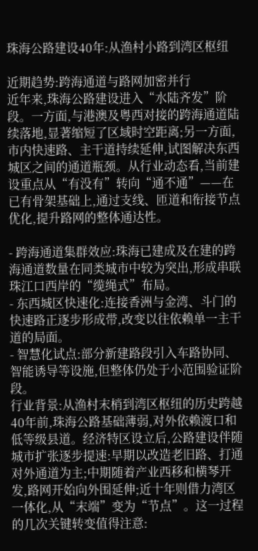珠海公路建设40年:从渔村小路到湾区枢纽

近期趋势:跨海通道与路网加密并行
近年来,珠海公路建设进入“水陆齐发”阶段。一方面,与港澳及粤西对接的跨海通道陆续落地,显著缩短了区域时空距离;另一方面,市内快速路、主干道持续延伸,试图解决东西城区之间的通道瓶颈。从行业动态看,当前建设重点从“有没有”转向“通不通”——在已有骨架基础上,通过支线、匝道和衔接节点优化,提升路网的整体通达性。

- 跨海通道集群效应:珠海已建成及在建的跨海通道数量在同类城市中较为突出,形成串联珠江口西岸的“缆绳式”布局。
- 东西城区快速化:连接香洲与金湾、斗门的快速路正逐步形成带,改变以往依赖单一主干道的局面。
- 智慧化试点:部分新建路段引入车路协同、智能诱导等设施,但整体仍处于小范围验证阶段。
行业背景:从渔村末梢到湾区枢纽的历史跨越
40年前,珠海公路基础薄弱,对外依赖渡口和低等级县道。经济特区设立后,公路建设伴随城市扩张逐步提速:早期以改造老旧路、打通对外通道为主;中期随着产业西移和横琴开发,路网开始向外围延伸;近十年则借力湾区一体化,从“末端”变为“节点”。这一过程的几次关键转变值得注意: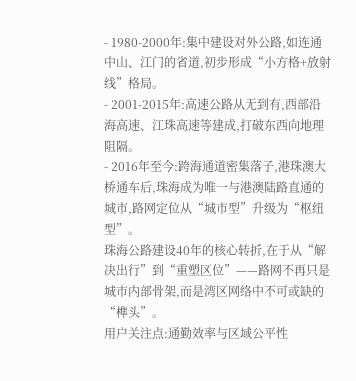- 1980-2000年:集中建设对外公路,如连通中山、江门的省道,初步形成“小方格+放射线”格局。
- 2001-2015年:高速公路从无到有,西部沿海高速、江珠高速等建成,打破东西向地理阻隔。
- 2016年至今:跨海通道密集落子,港珠澳大桥通车后,珠海成为唯一与港澳陆路直通的城市,路网定位从“城市型”升级为“枢纽型”。
珠海公路建设40年的核心转折,在于从“解决出行”到“重塑区位”——路网不再只是城市内部骨架,而是湾区网络中不可或缺的“榫头”。
用户关注点:通勤效率与区域公平性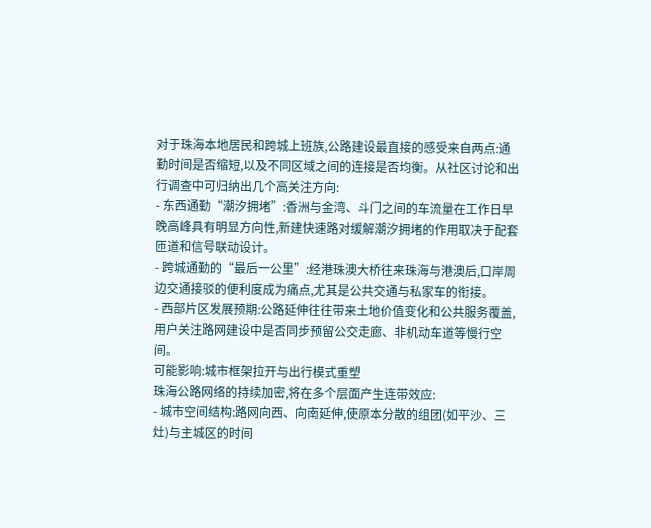对于珠海本地居民和跨城上班族,公路建设最直接的感受来自两点:通勤时间是否缩短,以及不同区域之间的连接是否均衡。从社区讨论和出行调查中可归纳出几个高关注方向:
- 东西通勤“潮汐拥堵”:香洲与金湾、斗门之间的车流量在工作日早晚高峰具有明显方向性,新建快速路对缓解潮汐拥堵的作用取决于配套匝道和信号联动设计。
- 跨城通勤的“最后一公里”:经港珠澳大桥往来珠海与港澳后,口岸周边交通接驳的便利度成为痛点,尤其是公共交通与私家车的衔接。
- 西部片区发展预期:公路延伸往往带来土地价值变化和公共服务覆盖,用户关注路网建设中是否同步预留公交走廊、非机动车道等慢行空间。
可能影响:城市框架拉开与出行模式重塑
珠海公路网络的持续加密,将在多个层面产生连带效应:
- 城市空间结构:路网向西、向南延伸,使原本分散的组团(如平沙、三灶)与主城区的时间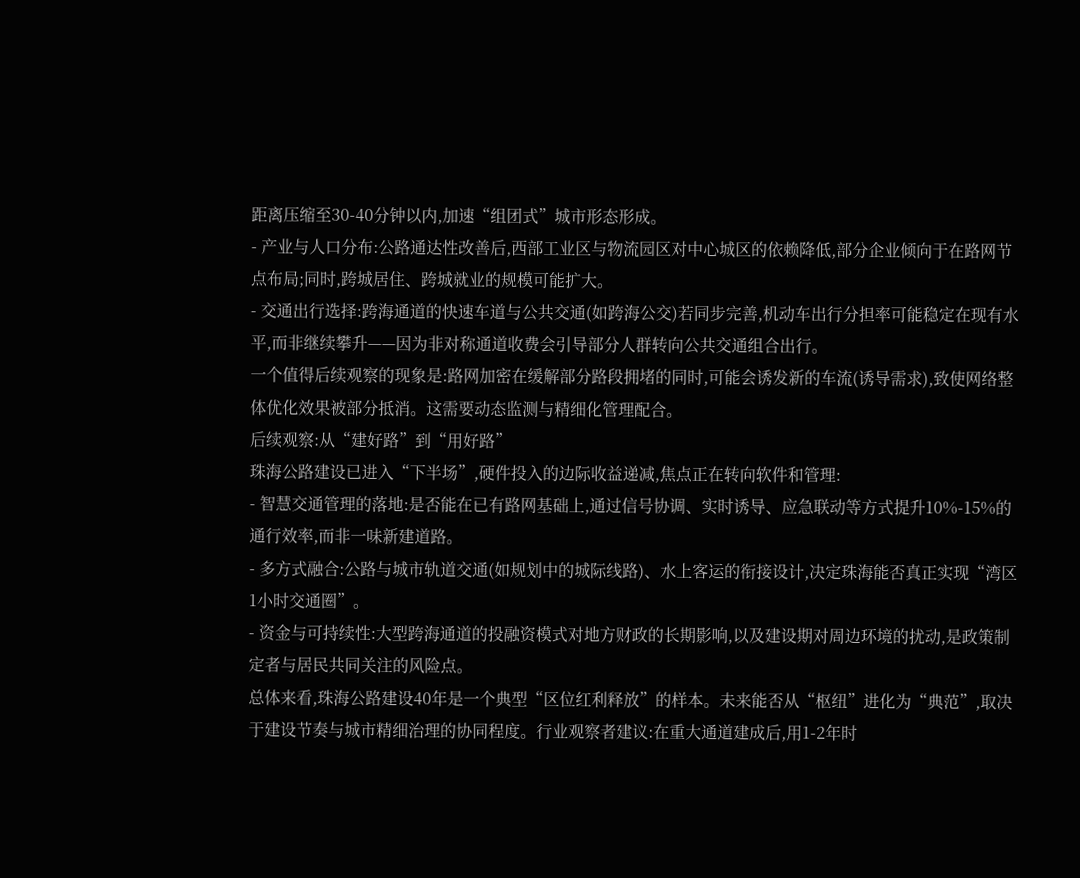距离压缩至30-40分钟以内,加速“组团式”城市形态形成。
- 产业与人口分布:公路通达性改善后,西部工业区与物流园区对中心城区的依赖降低,部分企业倾向于在路网节点布局;同时,跨城居住、跨城就业的规模可能扩大。
- 交通出行选择:跨海通道的快速车道与公共交通(如跨海公交)若同步完善,机动车出行分担率可能稳定在现有水平,而非继续攀升——因为非对称通道收费会引导部分人群转向公共交通组合出行。
一个值得后续观察的现象是:路网加密在缓解部分路段拥堵的同时,可能会诱发新的车流(诱导需求),致使网络整体优化效果被部分抵消。这需要动态监测与精细化管理配合。
后续观察:从“建好路”到“用好路”
珠海公路建设已进入“下半场”,硬件投入的边际收益递减,焦点正在转向软件和管理:
- 智慧交通管理的落地:是否能在已有路网基础上,通过信号协调、实时诱导、应急联动等方式提升10%-15%的通行效率,而非一味新建道路。
- 多方式融合:公路与城市轨道交通(如规划中的城际线路)、水上客运的衔接设计,决定珠海能否真正实现“湾区1小时交通圈”。
- 资金与可持续性:大型跨海通道的投融资模式对地方财政的长期影响,以及建设期对周边环境的扰动,是政策制定者与居民共同关注的风险点。
总体来看,珠海公路建设40年是一个典型“区位红利释放”的样本。未来能否从“枢纽”进化为“典范”,取决于建设节奏与城市精细治理的协同程度。行业观察者建议:在重大通道建成后,用1-2年时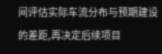间评估实际车流分布与预期建设的差距,再决定后续项目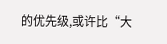的优先级,或许比“大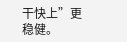干快上”更稳健。